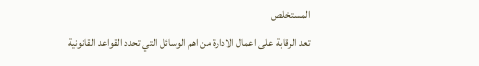المستخلص
تعد الرقابة على اعمال الادارة من اهم الوسائل التي تحدد القواعد القانونية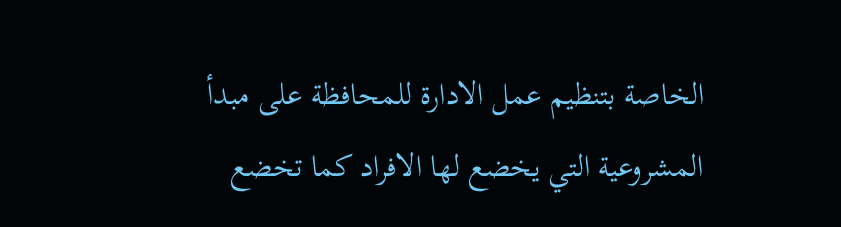الخاصة بتنظيم عمل الادارة للمحافظة على مبدأ المشروعية التي يخضع لها الافراد كما تخضع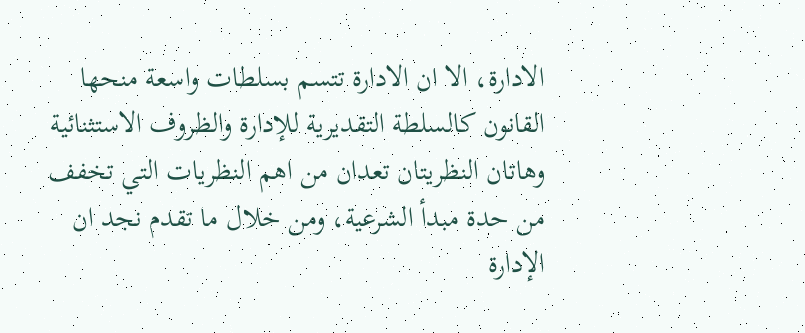الادارة، الا ان الادارة تتسم بسلطات واسعة منحها القانون كالسلطة التقديرية للإدارة والظروف الاستثنائية وهاتان النظريتان تعدان من اهم النظريات التي تخفف من حدة مبدأ الشرعية، ومن خلال ما تقدم نجد ان الإدارة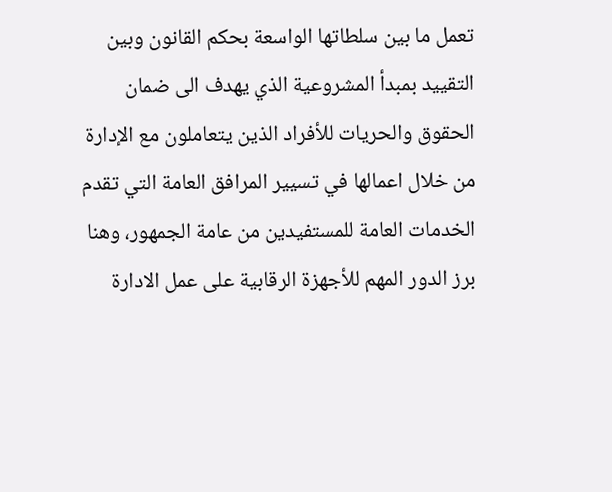تعمل ما بين سلطاتها الواسعة بحكم القانون وبين التقييد بمبدأ المشروعية الذي يهدف الى ضمان الحقوق والحريات للأفراد الذين يتعاملون مع الإدارة من خلال اعمالها في تسيير المرافق العامة التي تقدم الخدمات العامة للمستفيدين من عامة الجمهور، وهنا برز الدور المهم للأجهزة الرقابية على عمل الادارة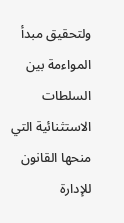ولتحقيق مبدأ المواءمة بين السلطات الاستثنائية التي منحها القانون للإدارة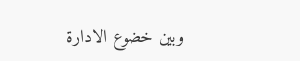وبين خضوع الادارة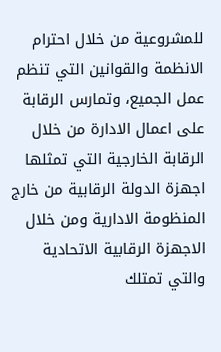للمشروعية من خلال احترام الانظمة والقوانين التي تنظم عمل الجميع، وتمارس الرقابة على اعمال الادارة من خلال الرقابة الخارجية التي تمثلها اجهزة الدولة الرقابية من خارج المنظومة الادارية ومن خلال الاجهزة الرقابية الاتحادية والتي تمتلك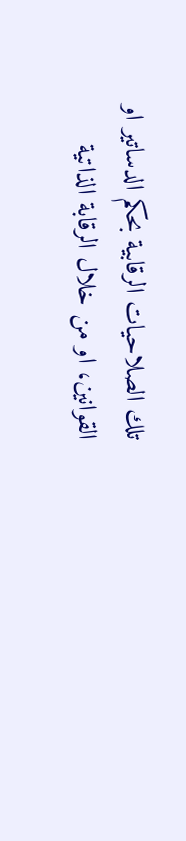تلك الصلاحيات الرقابية بحكم الدساتير او القوانين، او من خلال الرقابة الذاتية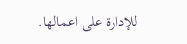للإدارة على اعمالها.